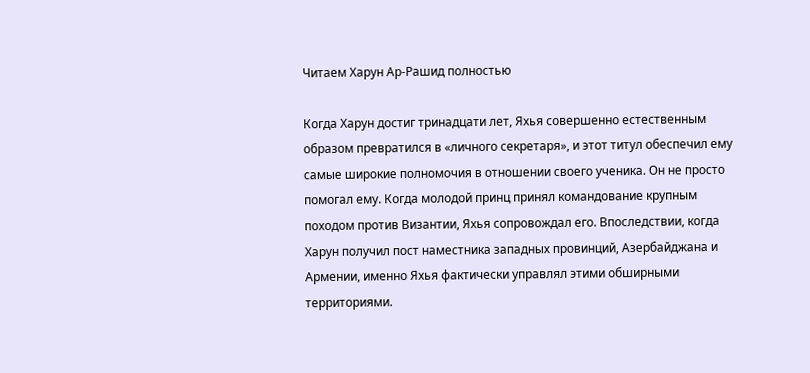Читаем Харун Ар-Рашид полностью

Когда Харун достиг тринадцати лет, Яхья совершенно естественным образом превратился в «личного секретаря», и этот титул обеспечил ему самые широкие полномочия в отношении своего ученика. Он не просто помогал ему. Когда молодой принц принял командование крупным походом против Византии, Яхья сопровождал его. Впоследствии, когда Харун получил пост наместника западных провинций, Азербайджана и Армении, именно Яхья фактически управлял этими обширными территориями.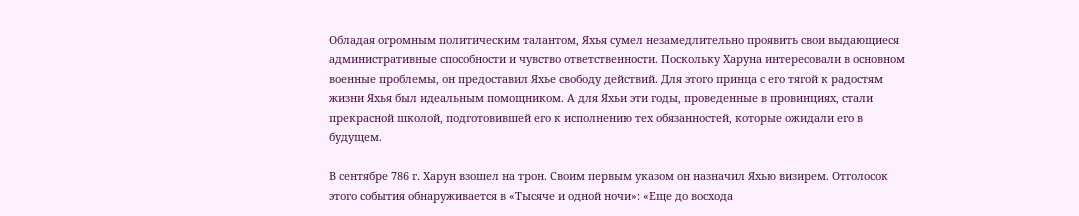Обладая огромным политическим талантом, Яхья сумел незамедлительно проявить свои выдающиеся административные способности и чувство ответственности. Поскольку Харуна интересовали в основном военные проблемы, он предоставил Яхье свободу действий. Для этого принца с его тягой к радостям жизни Яхья был идеальным помощником. А для Яхьи эти годы, проведенные в провинциях, стали прекрасной школой, подготовившей его к исполнению тех обязанностей, которые ожидали его в будущем.

В сентябре 786 г. Харун взошел на трон. Своим первым указом он назначил Яхью визирем. Отголосок этого события обнаруживается в «Тысяче и одной ночи»: «Еще до восхода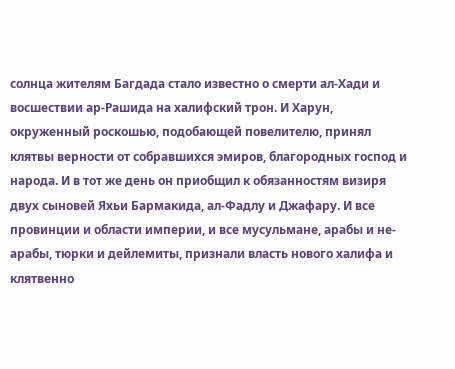солнца жителям Багдада стало известно о смерти ал-Хади и восшествии ар-Рашида на халифский трон. И Харун, окруженный роскошью, подобающей повелителю, принял клятвы верности от собравшихся эмиров, благородных господ и народа. И в тот же день он приобщил к обязанностям визиря двух сыновей Яхьи Бармакида, ал-Фадлу и Джафару. И все провинции и области империи, и все мусульмане, арабы и не-арабы, тюрки и дейлемиты, признали власть нового халифа и клятвенно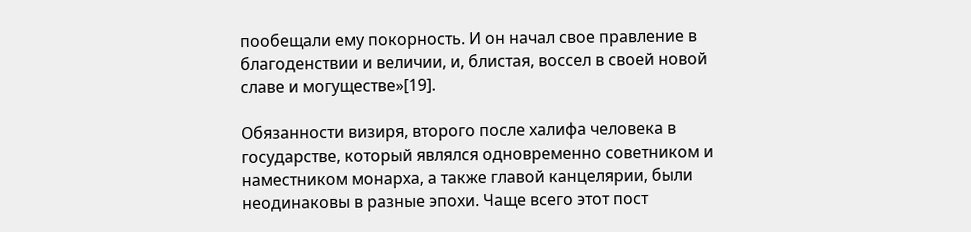пообещали ему покорность. И он начал свое правление в благоденствии и величии, и, блистая, воссел в своей новой славе и могуществе»[19].

Обязанности визиря, второго после халифа человека в государстве, который являлся одновременно советником и наместником монарха, а также главой канцелярии, были неодинаковы в разные эпохи. Чаще всего этот пост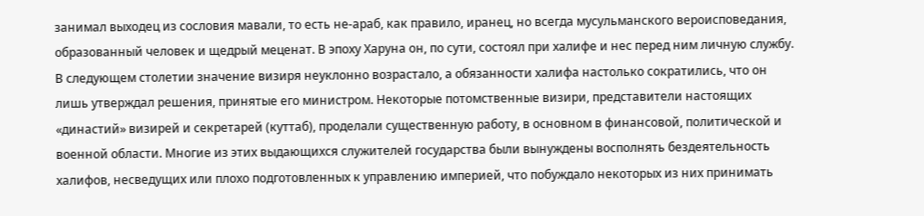занимал выходец из сословия мавали, то есть не-араб, как правило, иранец, но всегда мусульманского вероисповедания, образованный человек и щедрый меценат. В эпоху Харуна он, по сути, состоял при халифе и нес перед ним личную службу. В следующем столетии значение визиря неуклонно возрастало, а обязанности халифа настолько сократились, что он лишь утверждал решения, принятые его министром. Некоторые потомственные визири, представители настоящих «династий» визирей и секретарей (куттаб), проделали существенную работу, в основном в финансовой, политической и военной области. Многие из этих выдающихся служителей государства были вынуждены восполнять бездеятельность халифов, несведущих или плохо подготовленных к управлению империей, что побуждало некоторых из них принимать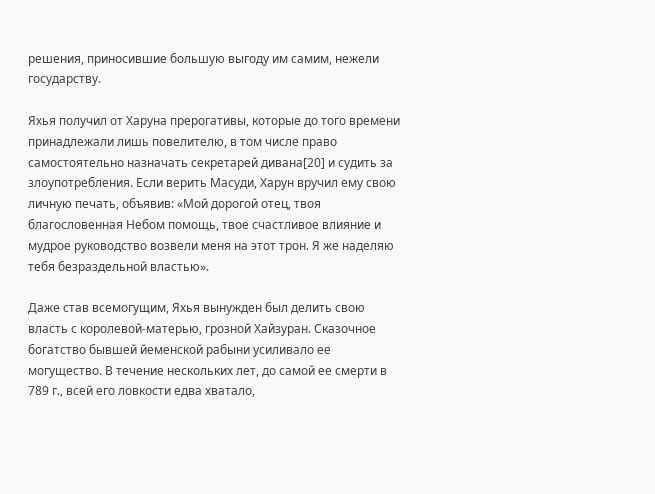решения, приносившие большую выгоду им самим, нежели государству.

Яхья получил от Харуна прерогативы, которые до того времени принадлежали лишь повелителю, в том числе право самостоятельно назначать секретарей дивана[20] и судить за злоупотребления. Если верить Масуди, Харун вручил ему свою личную печать, объявив: «Мой дорогой отец, твоя благословенная Небом помощь, твое счастливое влияние и мудрое руководство возвели меня на этот трон. Я же наделяю тебя безраздельной властью».

Даже став всемогущим, Яхья вынужден был делить свою власть с королевой-матерью, грозной Хайзуран. Сказочное богатство бывшей йеменской рабыни усиливало ее могущество. В течение нескольких лет, до самой ее смерти в 789 г., всей его ловкости едва хватало,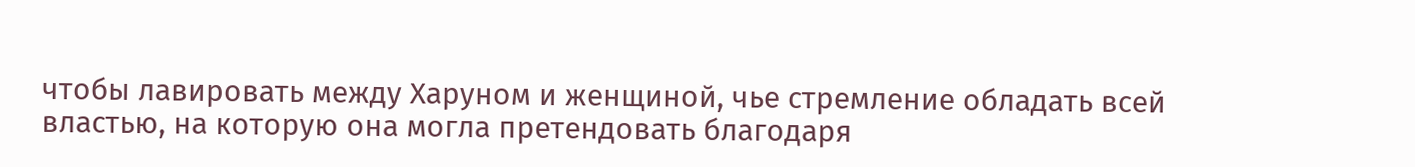чтобы лавировать между Харуном и женщиной, чье стремление обладать всей властью, на которую она могла претендовать благодаря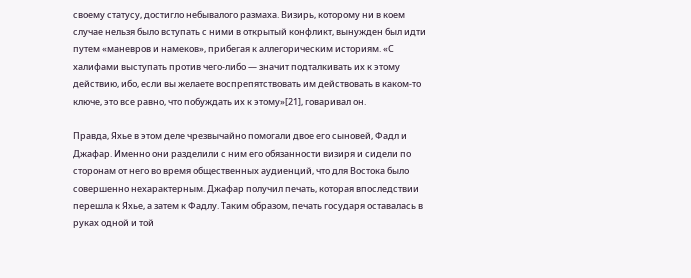своему статусу, достигло небывалого размаха. Визирь, которому ни в коем случае нельзя было вступать с ними в открытый конфликт, вынужден был идти путем «маневров и намеков», прибегая к аллегорическим историям. «С халифами выступать против чего-либо — значит подталкивать их к этому действию, ибо, если вы желаете воспрепятствовать им действовать в каком-то ключе, это все равно, что побуждать их к этому»[21], говаривал он.

Правда, Яхье в этом деле чрезвычайно помогали двое его сыновей, Фадл и Джафар. Именно они разделили с ним его обязанности визиря и сидели по сторонам от него во время общественных аудиенций, что для Востока было совершенно нехарактерным. Джафар получил печать, которая впоследствии перешла к Яхье, а затем к Фадлу. Таким образом, печать государя оставалась в руках одной и той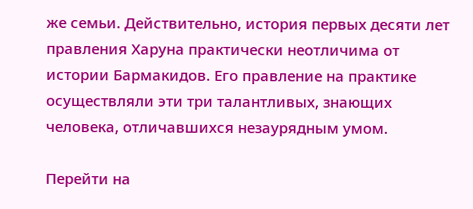же семьи. Действительно, история первых десяти лет правления Харуна практически неотличима от истории Бармакидов. Его правление на практике осуществляли эти три талантливых, знающих человека, отличавшихся незаурядным умом.

Перейти на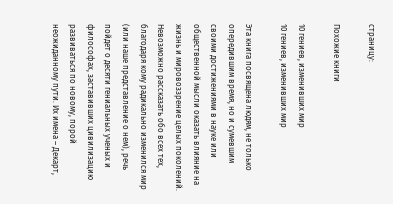страницу:

Похожие книги

10 гениев, изменивших мир
10 гениев, изменивших мир

Эта книга посвящена людям, не только опередившим время, но и сумевшим своими достижениями в науке или общественной мысли оказать влияние на жизнь и мировоззрение целых поколений. Невозможно рассказать обо всех тех, благодаря кому радикально изменился мир (или наше представление о нем), речь пойдет о десяти гениальных ученых и философах, заставивших цивилизацию развиваться по новому, порой неожиданному пути. Их имена – Декарт,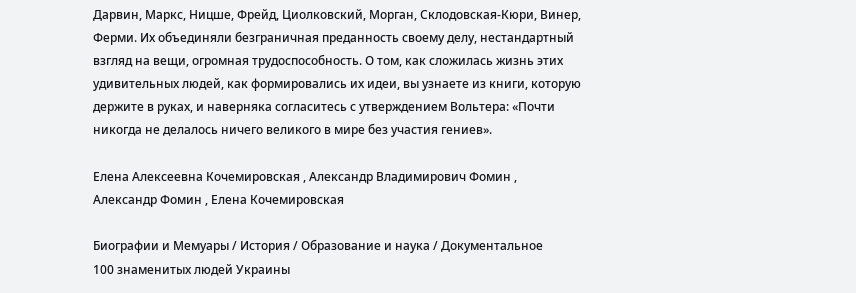Дарвин, Маркс, Ницше, Фрейд, Циолковский, Морган, Склодовская-Кюри, Винер, Ферми. Их объединяли безграничная преданность своему делу, нестандартный взгляд на вещи, огромная трудоспособность. О том, как сложилась жизнь этих удивительных людей, как формировались их идеи, вы узнаете из книги, которую держите в руках, и наверняка согласитесь с утверждением Вольтера: «Почти никогда не делалось ничего великого в мире без участия гениев».

Елена Алексеевна Кочемировская , Александр Владимирович Фомин , Александр Фомин , Елена Кочемировская

Биографии и Мемуары / История / Образование и наука / Документальное
100 знаменитых людей Украины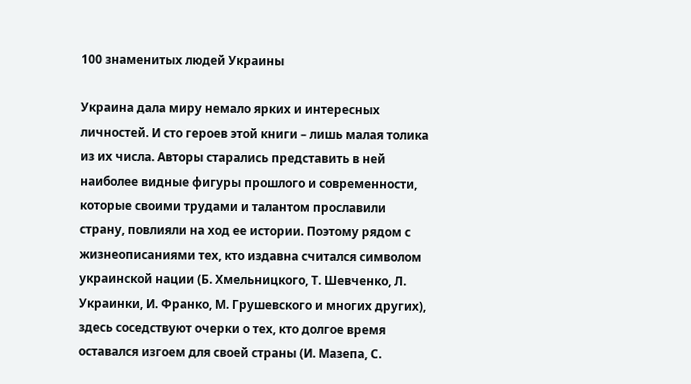100 знаменитых людей Украины

Украина дала миру немало ярких и интересных личностей. И сто героев этой книги – лишь малая толика из их числа. Авторы старались представить в ней наиболее видные фигуры прошлого и современности, которые своими трудами и талантом прославили страну, повлияли на ход ее истории. Поэтому рядом с жизнеописаниями тех, кто издавна считался символом украинской нации (Б. Хмельницкого, Т. Шевченко, Л. Украинки, И. Франко, М. Грушевского и многих других), здесь соседствуют очерки о тех, кто долгое время оставался изгоем для своей страны (И. Мазепа, С.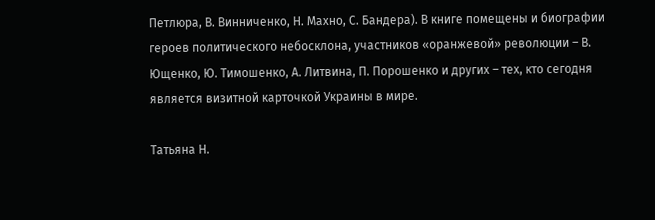Петлюра, В. Винниченко, Н. Махно, С. Бандера). В книге помещены и биографии героев политического небосклона, участников «оранжевой» революции – В. Ющенко, Ю. Тимошенко, А. Литвина, П. Порошенко и других – тех, кто сегодня является визитной карточкой Украины в мире.

Татьяна Н.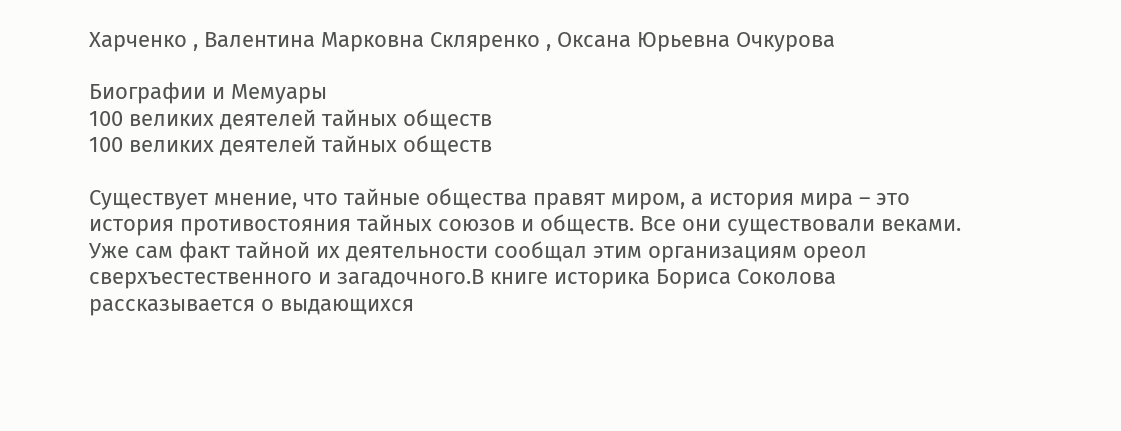Харченко , Валентина Марковна Скляренко , Оксана Юрьевна Очкурова

Биографии и Мемуары
100 великих деятелей тайных обществ
100 великих деятелей тайных обществ

Существует мнение, что тайные общества правят миром, а история мира – это история противостояния тайных союзов и обществ. Все они существовали веками. Уже сам факт тайной их деятельности сообщал этим организациям ореол сверхъестественного и загадочного.В книге историка Бориса Соколова рассказывается о выдающихся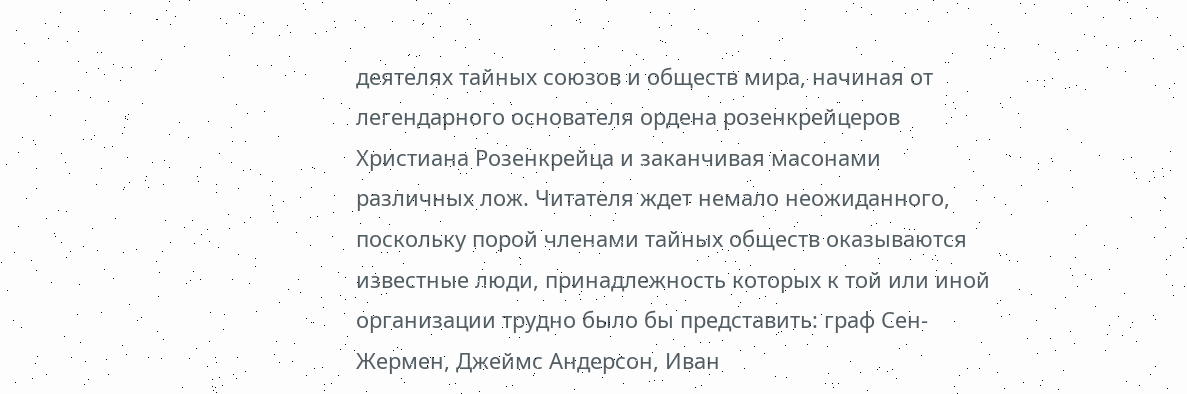деятелях тайных союзов и обществ мира, начиная от легендарного основателя ордена розенкрейцеров Христиана Розенкрейца и заканчивая масонами различных лож. Читателя ждет немало неожиданного, поскольку порой членами тайных обществ оказываются известные люди, принадлежность которых к той или иной организации трудно было бы представить: граф Сен-Жермен, Джеймс Андерсон, Иван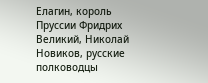Елагин, король Пруссии Фридрих Великий, Николай Новиков, русские полководцы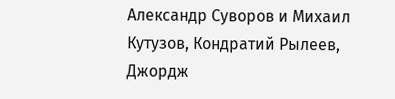Александр Суворов и Михаил Кутузов, Кондратий Рылеев, Джордж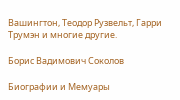Вашингтон, Теодор Рузвельт, Гарри Трумэн и многие другие.

Борис Вадимович Соколов

Биографии и Мемуары